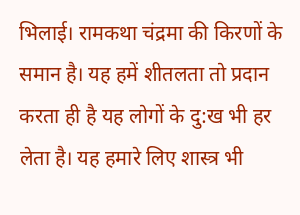भिलाई। रामकथा चंद्रमा की किरणों के समान है। यह हमें शीतलता तो प्रदान करता ही है यह लोगों के दु:ख भी हर लेता है। यह हमारे लिए शास्त्र भी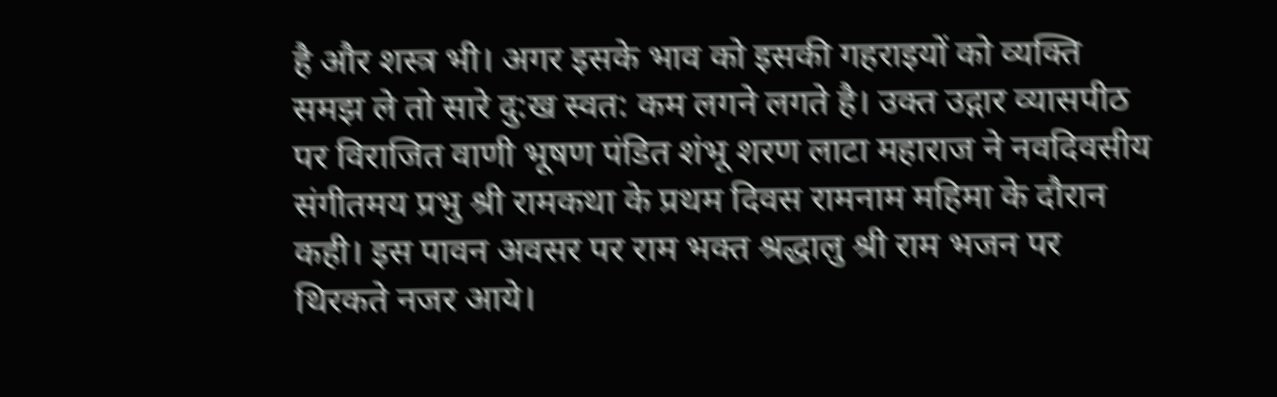है और शस्त्र भी। अगर इसके भाव को इसकी गहराइयों को व्यक्ति समझ ले तो सारे दु:ख स्वत: कम लगने लगते है। उक्त उद्गार व्यासपीठ पर विराजित वाणी भूषण पंडित शंभू शरण लाटा महाराज ने नवदिवसीय संगीतमय प्रभु श्री रामकथा के प्रथम दिवस रामनाम महिमा के दौरान कही। इस पावन अवसर पर राम भक्त श्रद्धालु श्री राम भजन पर थिरकते नजर आये।